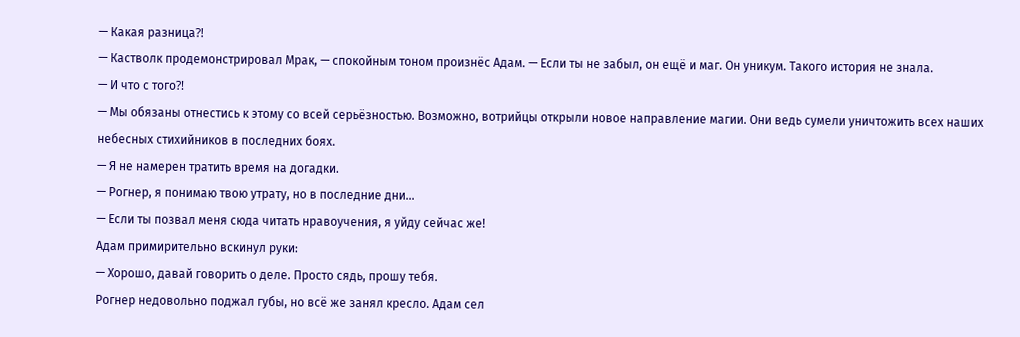— Какая разница⁈
— Кастволк продемонстрировал Мрак, — спокойным тоном произнёс Адам. — Если ты не забыл, он ещё и маг. Он уникум. Такого история не знала.
— И что с того⁈
— Мы обязаны отнестись к этому со всей серьёзностью. Возможно, вотрийцы открыли новое направление магии. Они ведь сумели уничтожить всех наших небесных стихийников в последних боях.
— Я не намерен тратить время на догадки.
— Рогнер, я понимаю твою утрату, но в последние дни…
— Если ты позвал меня сюда читать нравоучения, я уйду сейчас же!
Адам примирительно вскинул руки:
— Хорошо, давай говорить о деле. Просто сядь, прошу тебя.
Рогнер недовольно поджал губы, но всё же занял кресло. Адам сел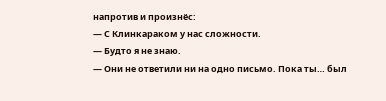напротив и произнёс:
— С Клинкараком у нас сложности.
— Будто я не знаю.
— Они не ответили ни на одно письмо. Пока ты… был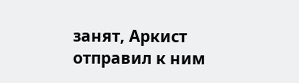занят, Аркист отправил к ним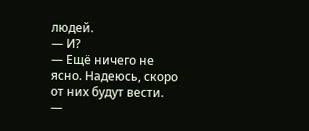людей.
— И?
— Ещё ничего не ясно. Надеюсь, скоро от них будут вести.
—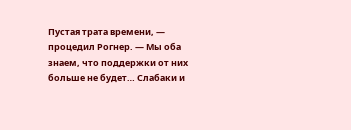Пустая трата времени, — процедил Рогнер. — Мы оба знаем, что поддержки от них больше не будет… Слабаки и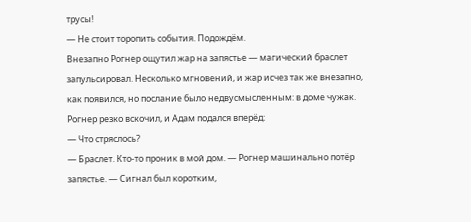трусы!
— Не стоит торопить события. Подождём.
Внезапно Рогнер ощутил жар на запястье — магический браслет запульсировал. Несколько мгновений, и жар исчез так же внезапно, как появился, но послание было недвусмысленным: в доме чужак.
Рогнер резко вскочил, и Адам подался вперёд:
— Что стряслось?
— Браслет. Кто-то проник в мой дом. — Рогнер машинально потёр запястье. — Сигнал был коротким,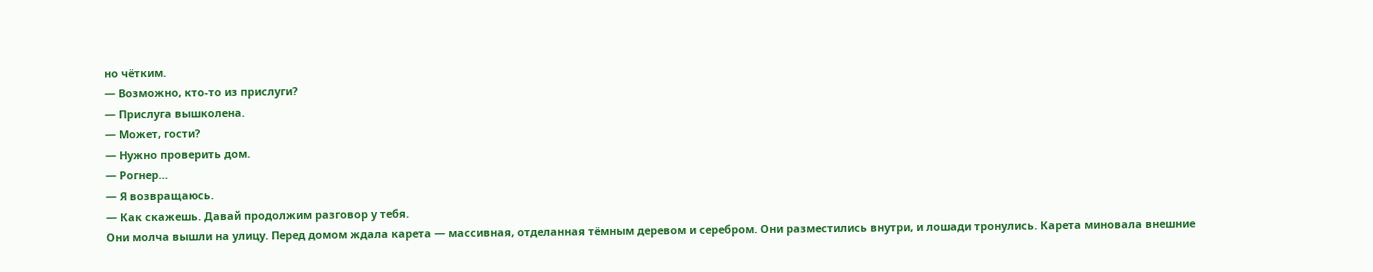но чётким.
— Возможно, кто-то из прислуги?
— Прислуга вышколена.
— Может, гости?
— Нужно проверить дом.
— Рогнер…
— Я возвращаюсь.
— Как скажешь. Давай продолжим разговор у тебя.
Они молча вышли на улицу. Перед домом ждала карета — массивная, отделанная тёмным деревом и серебром. Они разместились внутри, и лошади тронулись. Карета миновала внешние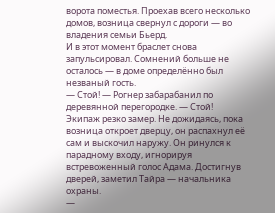ворота поместья. Проехав всего несколько домов, возница свернул с дороги — во владения семьи Бьерд.
И в этот момент браслет снова запульсировал. Сомнений больше не осталось — в доме определённо был незваный гость.
— Стой! — Рогнер забарабанил по деревянной перегородке. — Стой!
Экипаж резко замер. Не дожидаясь, пока возница откроет дверцу, он распахнул её сам и выскочил наружу. Он ринулся к парадному входу, игнорируя встревоженный голос Адама. Достигнув дверей, заметил Тайра — начальника охраны.
—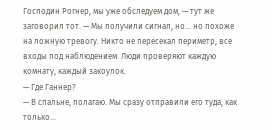Господин Рогнер, мы уже обследуем дом, — тут же заговорил тот. — Мы получили сигнал, но… но похоже на ложную тревогу. Никто не пересекал периметр, все входы под наблюдением. Люди проверяют каждую комнату, каждый закоулок.
— Где Ганнер?
— В спальне, полагаю. Мы сразу отправили его туда, как только…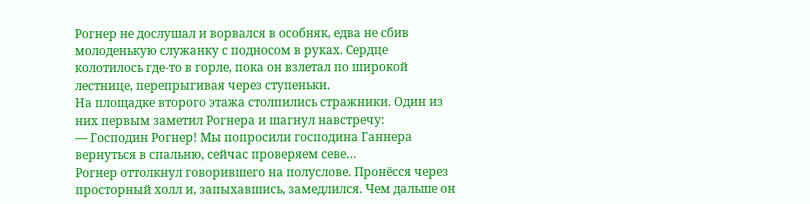Рогнер не дослушал и ворвался в особняк, едва не сбив молоденькую служанку с подносом в руках. Сердце колотилось где-то в горле, пока он взлетал по широкой лестнице, перепрыгивая через ступеньки.
На площадке второго этажа столпились стражники. Один из них первым заметил Рогнера и шагнул навстречу:
— Господин Рогнер! Мы попросили господина Ганнера вернуться в спальню, сейчас проверяем севе…
Рогнер оттолкнул говорившего на полуслове. Пронёсся через просторный холл и, запыхавшись, замедлился. Чем дальше он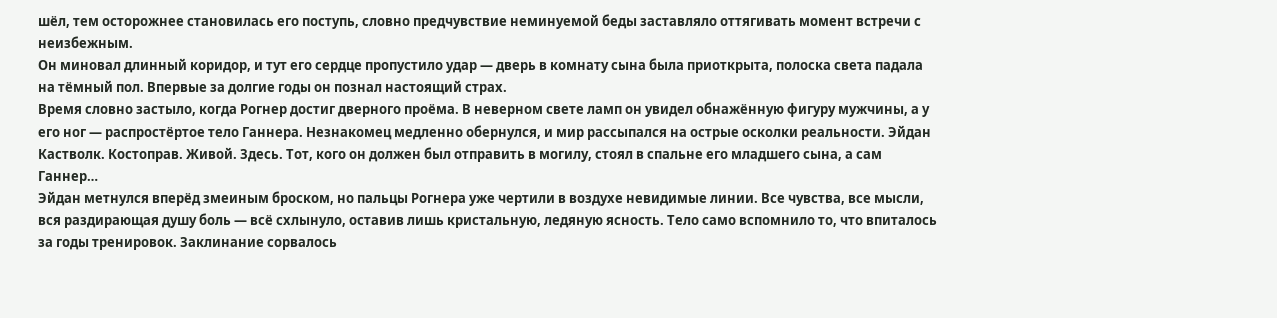шёл, тем осторожнее становилась его поступь, словно предчувствие неминуемой беды заставляло оттягивать момент встречи с неизбежным.
Он миновал длинный коридор, и тут его сердце пропустило удар — дверь в комнату сына была приоткрыта, полоска света падала на тёмный пол. Впервые за долгие годы он познал настоящий страх.
Время словно застыло, когда Рогнер достиг дверного проёма. В неверном свете ламп он увидел обнажённую фигуру мужчины, а у его ног — распростёртое тело Ганнера. Незнакомец медленно обернулся, и мир рассыпался на острые осколки реальности. Эйдан Кастволк. Костоправ. Живой. Здесь. Тот, кого он должен был отправить в могилу, стоял в спальне его младшего сына, а сам Ганнер…
Эйдан метнулся вперёд змеиным броском, но пальцы Рогнера уже чертили в воздухе невидимые линии. Все чувства, все мысли, вся раздирающая душу боль — всё схлынуло, оставив лишь кристальную, ледяную ясность. Тело само вспомнило то, что впиталось за годы тренировок. Заклинание сорвалось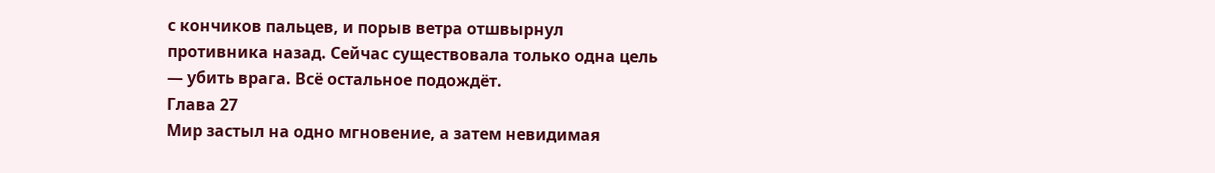с кончиков пальцев, и порыв ветра отшвырнул противника назад. Сейчас существовала только одна цель — убить врага. Всё остальное подождёт.
Глава 27
Мир застыл на одно мгновение, а затем невидимая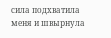сила подхватила меня и швырнула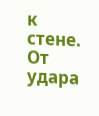к стене. От удара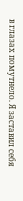в глазах помутнело. Я заставил себя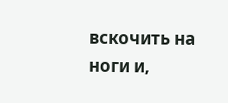вскочить на ноги и,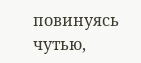повинуясь чутью,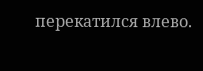перекатился влево.